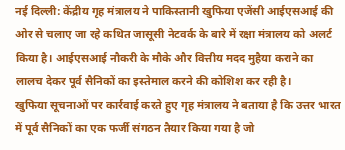नई दिल्ली: केंद्रीय गृह मंत्रालय ने पाकिस्तानी खुफिया एजेंसी आईएसआई की ओर से चलाए जा रहे कथित जासूसी नेटवर्क के बारे में रक्षा मंत्रालय को अलर्ट किया है। आईएसआई नौकरी के मौके और वित्तीय मदद मुहैया कराने का लालच देकर पूर्व सैनिकों का इस्तेमाल करने की कोशिश कर रही है।
खुफिया सूचनाओं पर कार्रवाई करते हुए गृह मंत्रालय ने बताया है कि उत्तर भारत में पूर्व सैनिकों का एक फर्जी संगठन तैयार किया गया है जो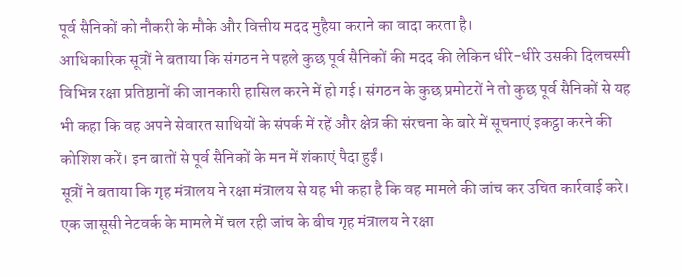पूर्व सैनिकों को नौकरी के मौके और वित्तीय मदद मुहैया कराने का वादा करता है।
आधिकारिक सूत्रों ने बताया कि संगठन ने पहले कुछ पूर्व सैनिकों की मदद की लेकिन धीरे-धीरे उसकी दिलचस्पी विभिन्न रक्षा प्रतिष्ठानों की जानकारी हासिल करने में हो गई। संगठन के कुछ प्रमोटरों ने तो कुछ पूर्व सैनिकों से यह भी कहा कि वह अपने सेवारत साथियों के संपर्क में रहें और क्षेत्र की संरचना के बारे में सूचनाएं इकट्ठा करने की कोशिश करें। इन बातों से पूर्व सैनिकों के मन में शंकाएं पैदा हुईं।
सूत्रों ने बताया कि गृह मंत्रालय ने रक्षा मंत्रालय से यह भी कहा है कि वह मामले की जांच कर उचित कार्रवाई करे। एक जासूसी नेटवर्क के मामले में चल रही जांच के बीच गृह मंत्रालय ने रक्षा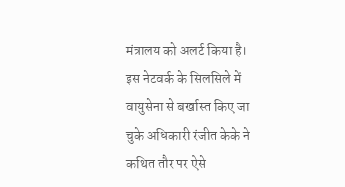मंत्रालय को अलर्ट किया है।
इस नेटवर्क के सिलसिले में वायुसेना से बर्खास्त किए जा चुके अधिकारी रंजीत केके ने कथित तौर पर ऐसे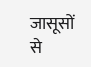जासूसों से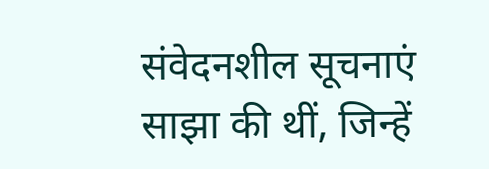संवेदनशील सूचनाएं साझा की थीं, जिन्हें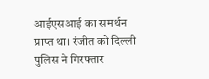आईएसआई का समर्थन प्राप्त था। रंजीत को दिल्ली पुलिस ने गिरफ्तार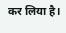कर लिया है।